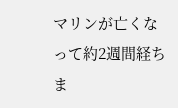マリンが亡くなって約2週間経ちま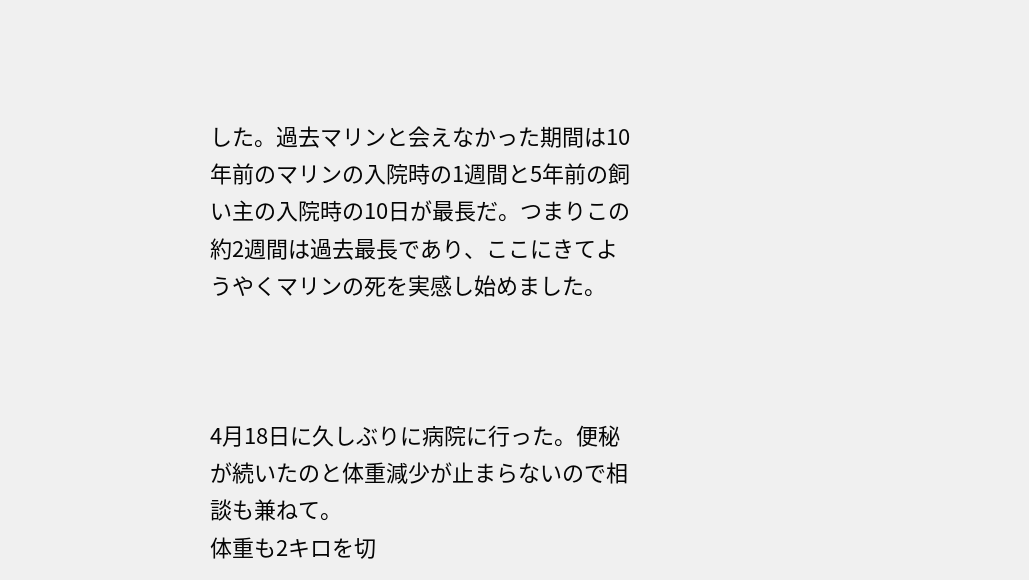した。過去マリンと会えなかった期間は10年前のマリンの入院時の1週間と5年前の飼い主の入院時の10日が最長だ。つまりこの約2週間は過去最長であり、ここにきてようやくマリンの死を実感し始めました。



4月18日に久しぶりに病院に行った。便秘が続いたのと体重減少が止まらないので相談も兼ねて。
体重も2キロを切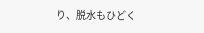り、脱水もひどく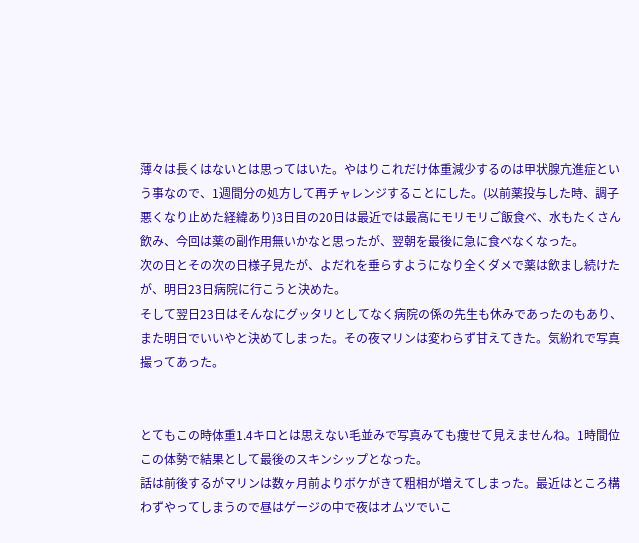薄々は長くはないとは思ってはいた。やはりこれだけ体重減少するのは甲状腺亢進症という事なので、1週間分の処方して再チャレンジすることにした。(以前薬投与した時、調子悪くなり止めた経緯あり)3日目の20日は最近では最高にモリモリご飯食べ、水もたくさん飲み、今回は薬の副作用無いかなと思ったが、翌朝を最後に急に食べなくなった。
次の日とその次の日様子見たが、よだれを垂らすようになり全くダメで薬は飲まし続けたが、明日23日病院に行こうと決めた。
そして翌日23日はそんなにグッタリとしてなく病院の係の先生も休みであったのもあり、また明日でいいやと決めてしまった。その夜マリンは変わらず甘えてきた。気紛れで写真撮ってあった。


とてもこの時体重1.4キロとは思えない毛並みで写真みても痩せて見えませんね。1時間位この体勢で結果として最後のスキンシップとなった。
話は前後するがマリンは数ヶ月前よりボケがきて粗相が増えてしまった。最近はところ構わずやってしまうので昼はゲージの中で夜はオムツでいこ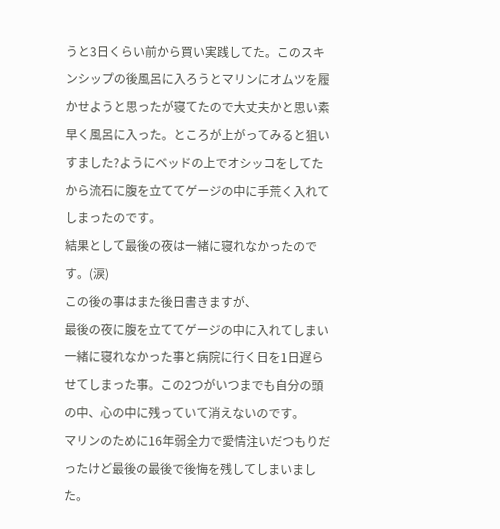うと3日くらい前から買い実践してた。このスキンシップの後風呂に入ろうとマリンにオムツを履かせようと思ったが寝てたので大丈夫かと思い素早く風呂に入った。ところが上がってみると狙いすました?ようにベッドの上でオシッコをしてたから流石に腹を立ててゲージの中に手荒く入れてしまったのです。
結果として最後の夜は一緒に寝れなかったのです。(涙)
この後の事はまた後日書きますが、
最後の夜に腹を立ててゲージの中に入れてしまい一緒に寝れなかった事と病院に行く日を1日遅らせてしまった事。この2つがいつまでも自分の頭の中、心の中に残っていて消えないのです。
マリンのために16年弱全力で愛情注いだつもりだったけど最後の最後で後悔を残してしまいました。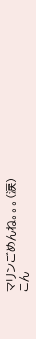マリンごめんね。。。(涙)
こん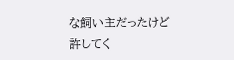な飼い主だったけど許してく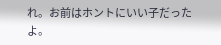れ。お前はホントにいい子だったよ。